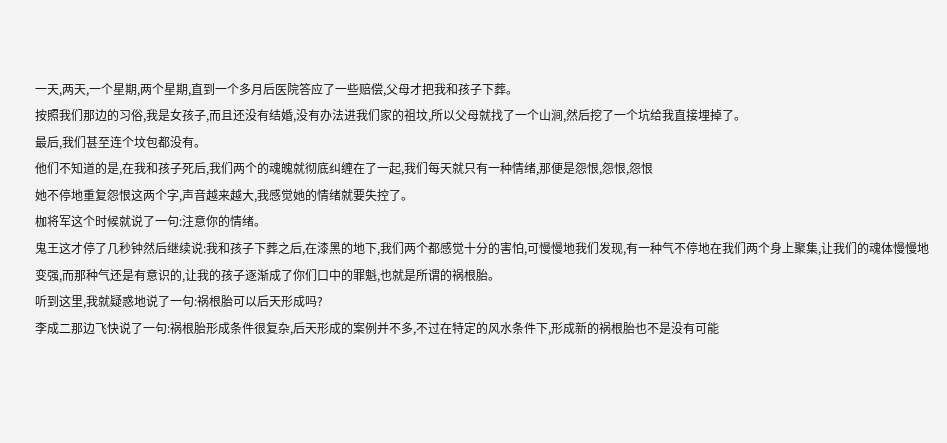一天,两天,一个星期,两个星期,直到一个多月后医院答应了一些赔偿,父母才把我和孩子下葬。
按照我们那边的习俗,我是女孩子,而且还没有结婚,没有办法进我们家的祖坟,所以父母就找了一个山涧,然后挖了一个坑给我直接埋掉了。
最后,我们甚至连个坟包都没有。
他们不知道的是,在我和孩子死后,我们两个的魂魄就彻底纠缠在了一起,我们每天就只有一种情绪,那便是怨恨,怨恨,怨恨
她不停地重复怨恨这两个字,声音越来越大,我感觉她的情绪就要失控了。
枷将军这个时候就说了一句:注意你的情绪。
鬼王这才停了几秒钟然后继续说:我和孩子下葬之后,在漆黑的地下,我们两个都感觉十分的害怕,可慢慢地我们发现,有一种气不停地在我们两个身上聚集,让我们的魂体慢慢地变强,而那种气还是有意识的,让我的孩子逐渐成了你们口中的罪魁,也就是所谓的祸根胎。
听到这里,我就疑惑地说了一句:祸根胎可以后天形成吗?
李成二那边飞快说了一句:祸根胎形成条件很复杂,后天形成的案例并不多,不过在特定的风水条件下,形成新的祸根胎也不是没有可能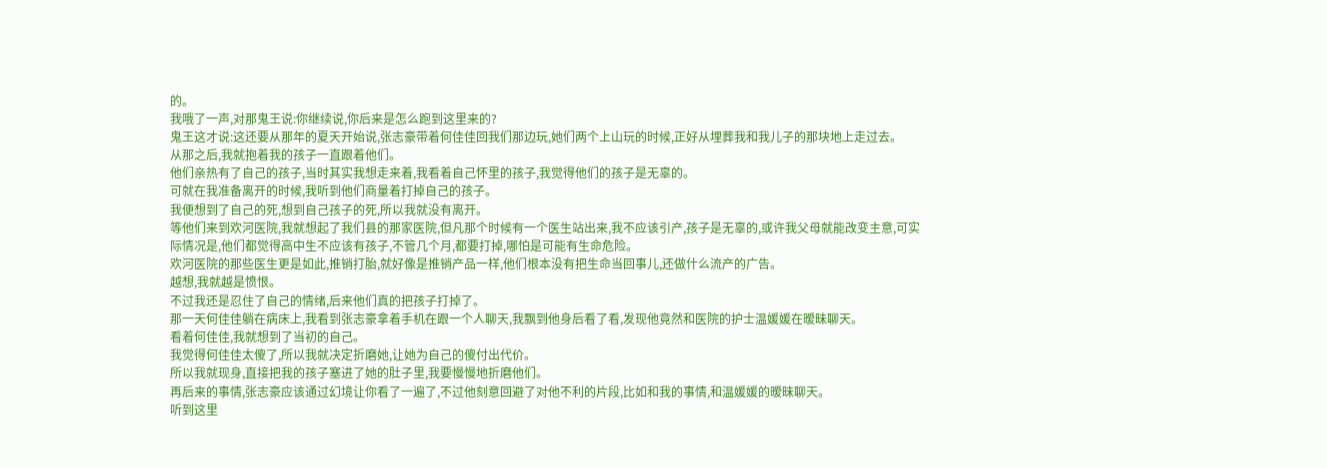的。
我哦了一声,对那鬼王说:你继续说,你后来是怎么跑到这里来的?
鬼王这才说:这还要从那年的夏天开始说,张志豪带着何佳佳回我们那边玩,她们两个上山玩的时候,正好从埋葬我和我儿子的那块地上走过去。
从那之后,我就抱着我的孩子一直跟着他们。
他们亲热有了自己的孩子,当时其实我想走来着,我看着自己怀里的孩子,我觉得他们的孩子是无辜的。
可就在我准备离开的时候,我听到他们商量着打掉自己的孩子。
我便想到了自己的死,想到自己孩子的死,所以我就没有离开。
等他们来到欢河医院,我就想起了我们县的那家医院,但凡那个时候有一个医生站出来,我不应该引产,孩子是无辜的,或许我父母就能改变主意,可实际情况是,他们都觉得高中生不应该有孩子,不管几个月,都要打掉,哪怕是可能有生命危险。
欢河医院的那些医生更是如此,推销打胎,就好像是推销产品一样,他们根本没有把生命当回事儿,还做什么流产的广告。
越想,我就越是愤恨。
不过我还是忍住了自己的情绪,后来他们真的把孩子打掉了。
那一天何佳佳躺在病床上,我看到张志豪拿着手机在跟一个人聊天,我飘到他身后看了看,发现他竟然和医院的护士温媛媛在暧昧聊天。
看着何佳佳,我就想到了当初的自己。
我觉得何佳佳太傻了,所以我就决定折磨她,让她为自己的傻付出代价。
所以我就现身,直接把我的孩子塞进了她的肚子里,我要慢慢地折磨他们。
再后来的事情,张志豪应该通过幻境让你看了一遍了,不过他刻意回避了对他不利的片段,比如和我的事情,和温媛媛的暧昧聊天。
听到这里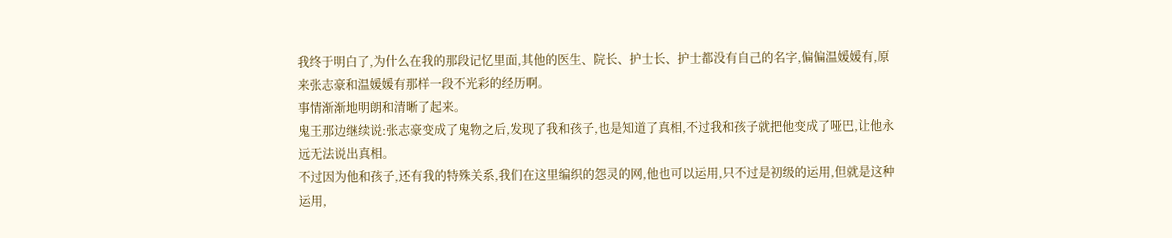我终于明白了,为什么在我的那段记忆里面,其他的医生、院长、护士长、护士都没有自己的名字,偏偏温媛媛有,原来张志豪和温媛媛有那样一段不光彩的经历啊。
事情渐渐地明朗和清晰了起来。
鬼王那边继续说:张志豪变成了鬼物之后,发现了我和孩子,也是知道了真相,不过我和孩子就把他变成了哑巴,让他永远无法说出真相。
不过因为他和孩子,还有我的特殊关系,我们在这里编织的怨灵的网,他也可以运用,只不过是初级的运用,但就是这种运用,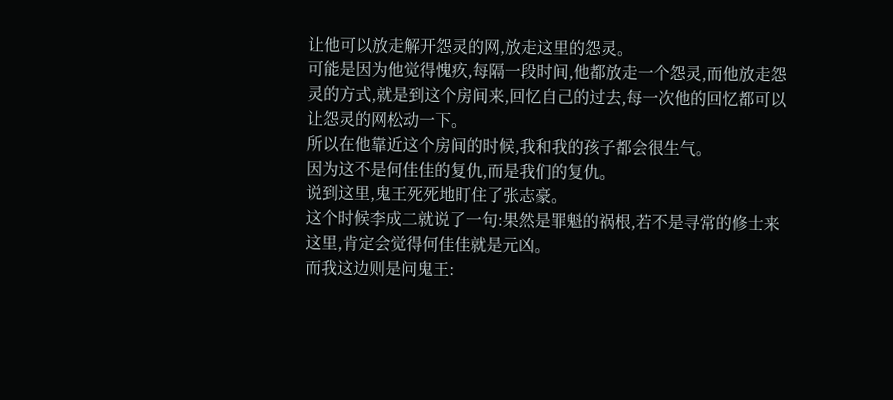让他可以放走解开怨灵的网,放走这里的怨灵。
可能是因为他觉得愧疚,每隔一段时间,他都放走一个怨灵,而他放走怨灵的方式,就是到这个房间来,回忆自己的过去,每一次他的回忆都可以让怨灵的网松动一下。
所以在他靠近这个房间的时候,我和我的孩子都会很生气。
因为这不是何佳佳的复仇,而是我们的复仇。
说到这里,鬼王死死地盯住了张志豪。
这个时候李成二就说了一句:果然是罪魁的祸根,若不是寻常的修士来这里,肯定会觉得何佳佳就是元凶。
而我这边则是问鬼王: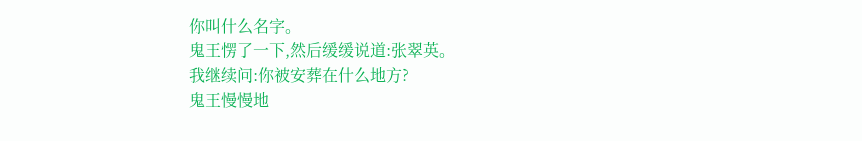你叫什么名字。
鬼王愣了一下,然后缓缓说道:张翠英。
我继续问:你被安葬在什么地方?
鬼王慢慢地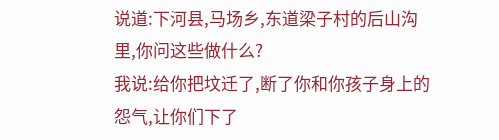说道:下河县,马场乡,东道梁子村的后山沟里,你问这些做什么?
我说:给你把坟迁了,断了你和你孩子身上的怨气,让你们下了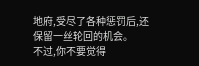地府,受尽了各种惩罚后,还保留一丝轮回的机会。
不过,你不要觉得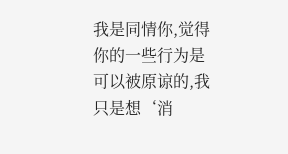我是同情你,觉得你的一些行为是可以被原谅的,我只是想‘消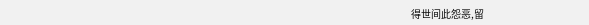得世间此怨恶,留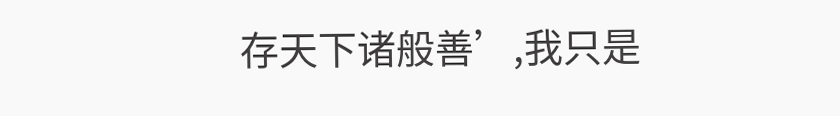存天下诸般善’,我只是